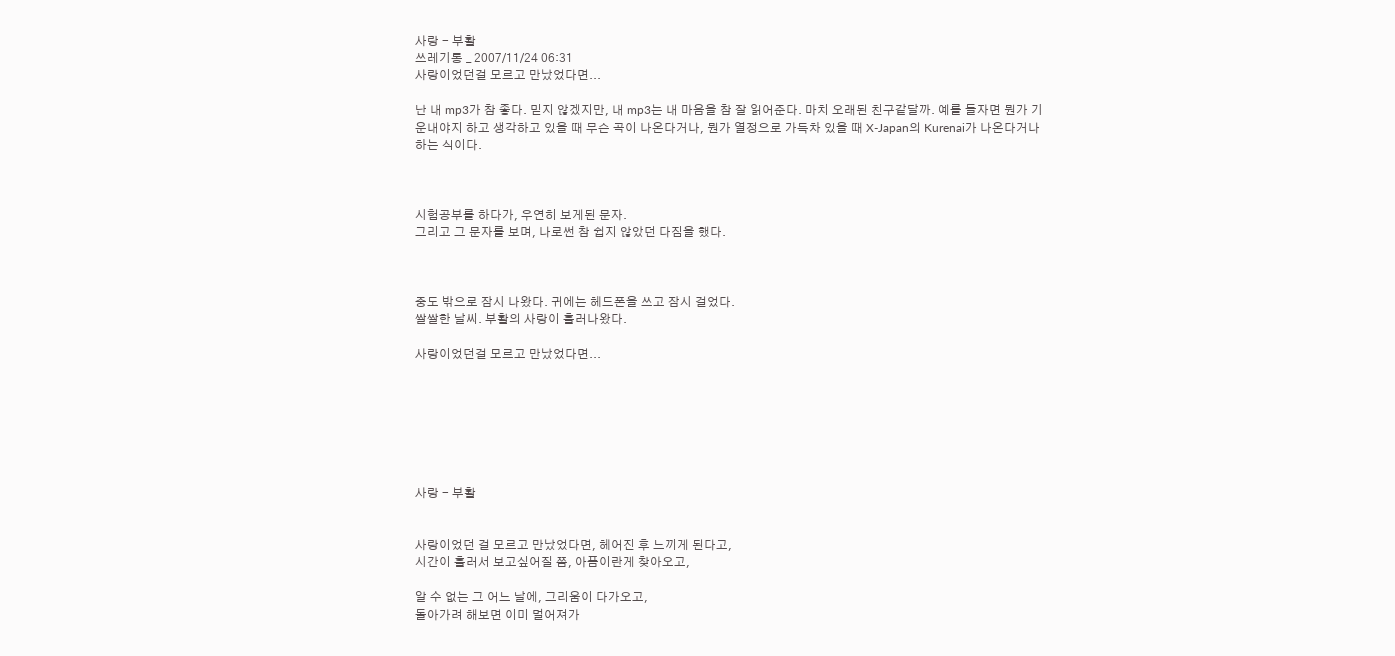사랑 - 부활
쓰레기통 _ 2007/11/24 06:31
사랑이었던걸 모르고 만났었다면...

난 내 mp3가 참 좋다. 믿지 않겠지만, 내 mp3는 내 마음을 참 잘 읽어준다. 마치 오래된 친구같달까. 예를 들자면 뭔가 기운내야지 하고 생각하고 있을 때 무슨 곡이 나온다거나, 뭔가 열정으로 가득차 있을 때 X-Japan의 Kurenai가 나온다거나 하는 식이다.



시험공부를 하다가, 우연히 보게된 문자.
그리고 그 문자를 보며, 나로썬 참 쉽지 않았던 다짐을 했다.



중도 밖으로 잠시 나왔다. 귀에는 헤드폰을 쓰고 잠시 걸었다.
쌀쌀한 날씨. 부활의 사랑이 흘러나왔다.

사랑이었던걸 모르고 만났었다면...







사랑 - 부활


사랑이었던 걸 모르고 만났었다면, 헤어진 후 느끼게 된다고,
시간이 흘러서 보고싶어질 쯤, 아픔이란게 찾아오고,

알 수 없는 그 어느 날에, 그리움이 다가오고,
돌아가려 해보면 이미 멀어져가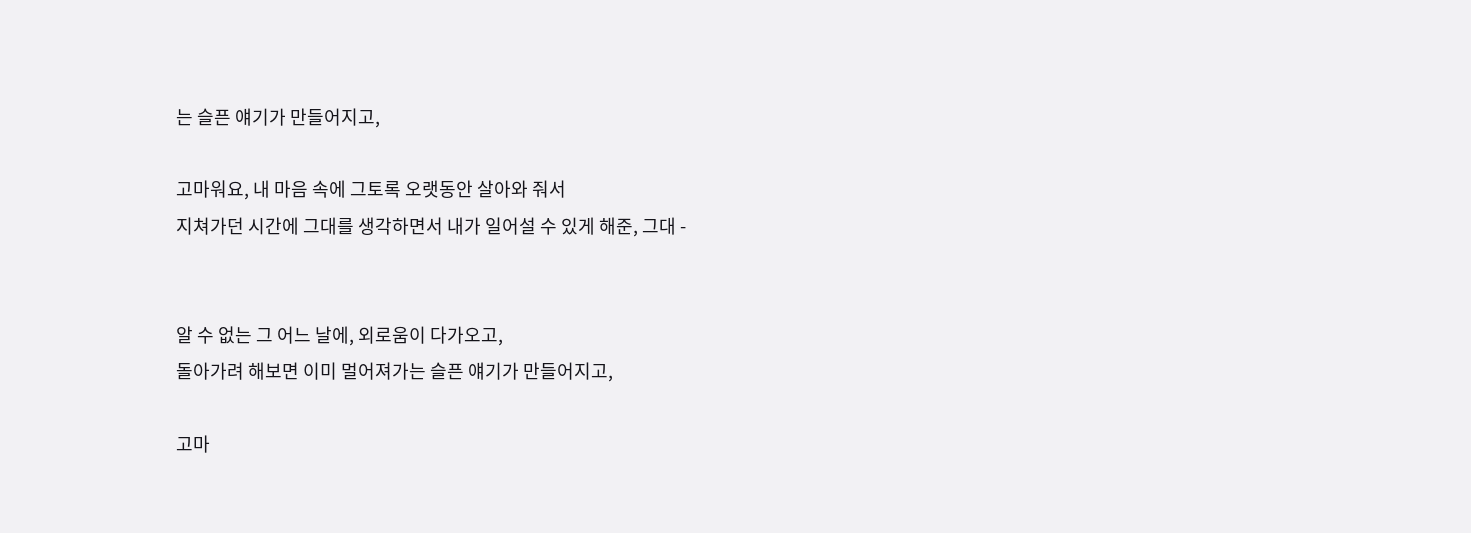는 슬픈 얘기가 만들어지고,

고마워요, 내 마음 속에 그토록 오랫동안 살아와 줘서
지쳐가던 시간에 그대를 생각하면서 내가 일어설 수 있게 해준, 그대 -


알 수 없는 그 어느 날에, 외로움이 다가오고,
돌아가려 해보면 이미 멀어져가는 슬픈 얘기가 만들어지고,

고마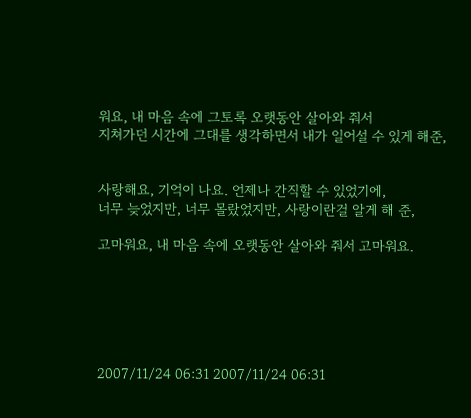워요, 내 마음 속에 그토록 오랫동안 살아와 줘서
지쳐가던 시간에 그대를 생각하면서 내가 일어설 수 있게 해준,


사랑해요, 기억이 나요. 언제나 간직할 수 있었기에,
너무 늦었지만, 너무 몰랐었지만, 사랑이란걸 알게 해 준,

고마워요, 내 마음 속에 오랫동안 살아와 줘서 고마워요.






2007/11/24 06:31 2007/11/24 06:31